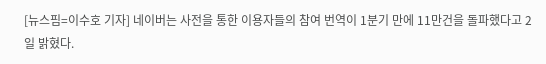[뉴스핌=이수호 기자] 네이버는 사전을 통한 이용자들의 참여 번역이 1분기 만에 11만건을 돌파했다고 2일 밝혔다.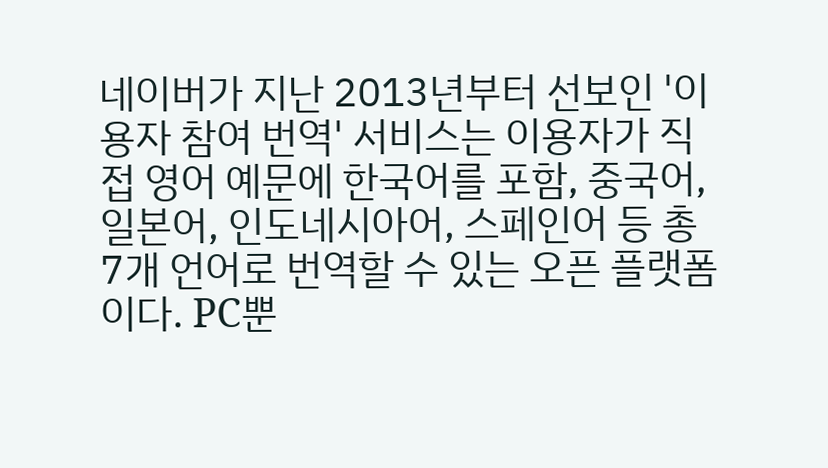네이버가 지난 2013년부터 선보인 '이용자 참여 번역' 서비스는 이용자가 직접 영어 예문에 한국어를 포함, 중국어, 일본어, 인도네시아어, 스페인어 등 총 7개 언어로 번역할 수 있는 오픈 플랫폼이다. PC뿐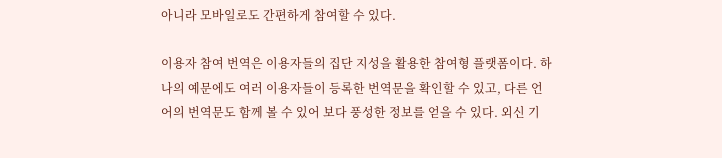아니라 모바일로도 간편하게 참여할 수 있다.

이용자 참여 번역은 이용자들의 집단 지성을 활용한 참여형 플랫폼이다. 하나의 예문에도 여러 이용자들이 등록한 번역문을 확인할 수 있고, 다른 언어의 번역문도 함께 볼 수 있어 보다 풍성한 정보를 얻을 수 있다. 외신 기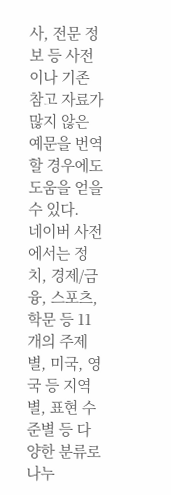사, 전문 정보 등 사전이나 기존 참고 자료가 많지 않은 예문을 번역할 경우에도 도움을 얻을 수 있다.
네이버 사전에서는 정치, 경제/금융, 스포츠, 학문 등 11개의 주제별, 미국, 영국 등 지역별, 표현 수준별 등 다양한 분류로 나누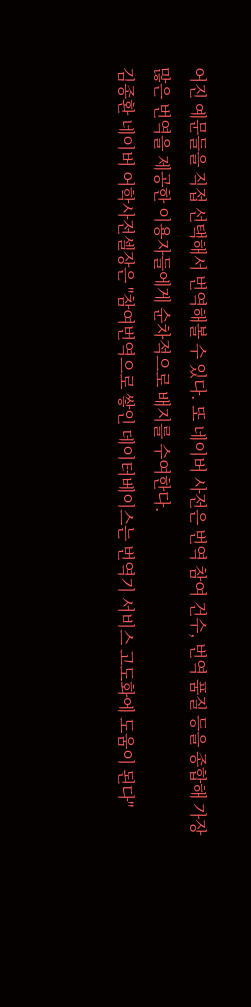어진 예문들을 직접 선택해서 번역해볼 수 있다. 또 네이버 사전은 번역 참여 건수, 번역 품질 등을 종합해 가장 많은 번역을 제공한 이용자들에게 순차적으로 배지를 수여한다.
김종환 네이버 어학사전셀장은 "참여번역으로 쌓인 데이터베이스는 번역기 서비스 고도화에 도움이 된다"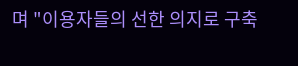며 "이용자들의 선한 의지로 구축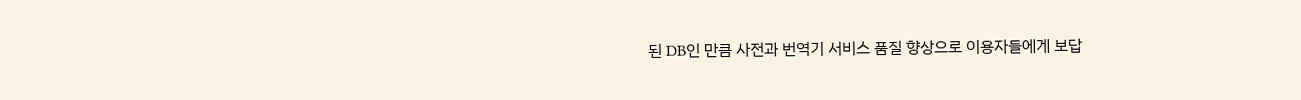된 DB인 만큼 사전과 번역기 서비스 품질 향상으로 이용자들에게 보답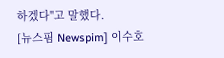하겠다"고 말했다.
[뉴스핌 Newspim] 이수호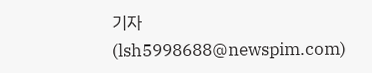기자 (lsh5998688@newspim.com)